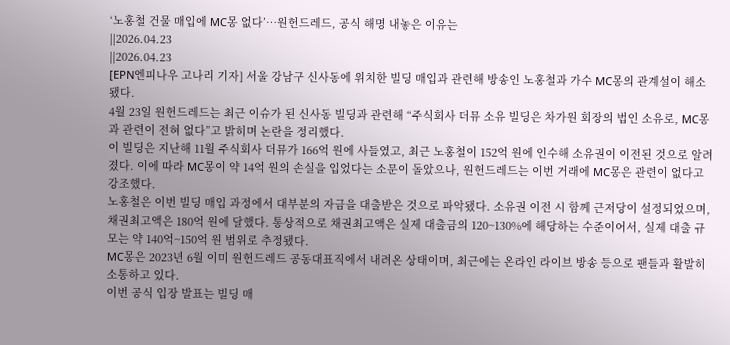‘노홍철 건물 매입에 MC몽 없다’…원헌드레드, 공식 해명 내놓은 이유는
||2026.04.23
||2026.04.23
[EPN엔피나우 고나리 기자] 서울 강남구 신사동에 위치한 빌딩 매입과 관련해 방송인 노홍철과 가수 MC몽의 관계설이 해소됐다.
4월 23일 원헌드레드는 최근 이슈가 된 신사동 빌딩과 관련해 “주식회사 더뮤 소유 빌딩은 차가원 회장의 법인 소유로, MC몽과 관련이 전혀 없다”고 밝히며 논란을 정리했다.
이 빌딩은 지난해 11월 주식회사 더뮤가 166억 원에 사들였고, 최근 노홍철이 152억 원에 인수해 소유권이 이전된 것으로 알려졌다. 이에 따라 MC몽이 약 14억 원의 손실을 입었다는 소문이 돌았으나, 원헌드레드는 이번 거래에 MC몽은 관련이 없다고 강조했다.
노홍철은 이번 빌딩 매입 과정에서 대부분의 자금을 대출받은 것으로 파악됐다. 소유권 이전 시 함께 근저당이 설정되었으며, 채권최고액은 180억 원에 달했다. 통상적으로 채권최고액은 실제 대출금의 120~130%에 해당하는 수준이어서, 실제 대출 규모는 약 140억~150억 원 범위로 추정됐다.
MC몽은 2023년 6월 이미 원헌드레드 공동대표직에서 내려온 상태이며, 최근에는 온라인 라이브 방송 등으로 팬들과 활발히 소통하고 있다.
이번 공식 입장 발표는 빌딩 매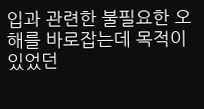입과 관련한 불필요한 오해를 바로잡는데 목적이 있었던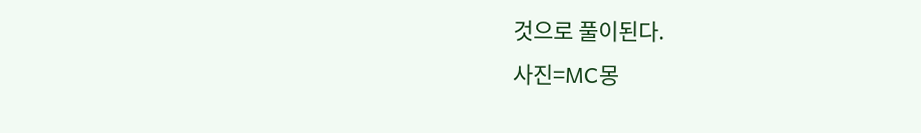것으로 풀이된다.
사진=MC몽